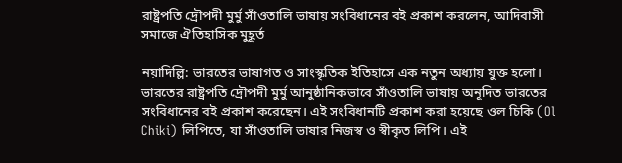রাষ্ট্রপতি দ্রৌপদী মুর্মু সাঁওতালি ভাষায় সংবিধানের বই প্রকাশ করলেন, আদিবাসী সমাজে ঐতিহাসিক মুহূর্ত

নয়াদিল্লি: ভারতের ভাষাগত ও সাংস্কৃতিক ইতিহাসে এক নতুন অধ্যায় যুক্ত হলো। ভারতের রাষ্ট্রপতি দ্রৌপদী মুর্মু আনুষ্ঠানিকভাবে সাঁওতালি ভাষায় অনূদিত ভারতের সংবিধানের বই প্রকাশ করেছেন। এই সংবিধানটি প্রকাশ করা হয়েছে ওল চিকি (Ol Chiki) লিপিতে, যা সাঁওতালি ভাষার নিজস্ব ও স্বীকৃত লিপি। এই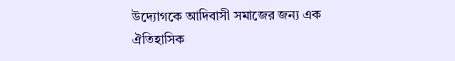উদ্যোগকে আদিবাসী সমাজের জন্য এক ঐতিহাসিক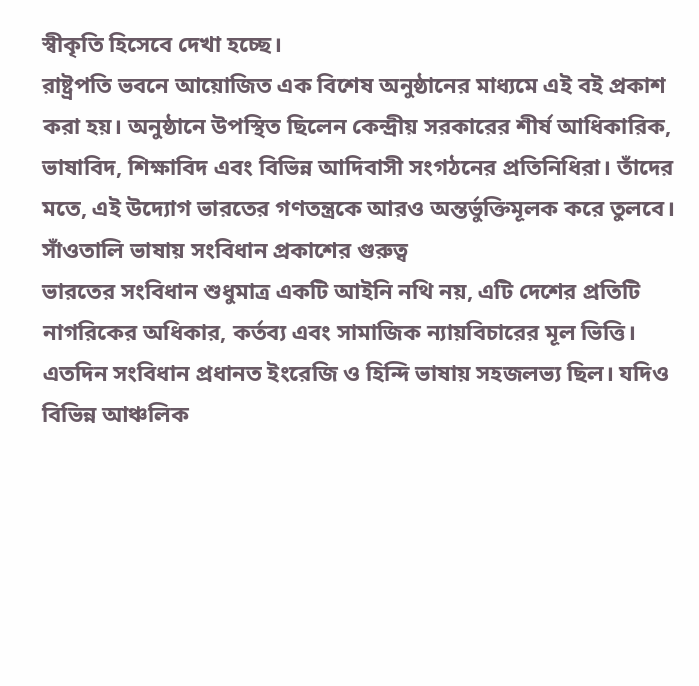স্বীকৃতি হিসেবে দেখা হচ্ছে।
রাষ্ট্রপতি ভবনে আয়োজিত এক বিশেষ অনুষ্ঠানের মাধ্যমে এই বই প্রকাশ করা হয়। অনুষ্ঠানে উপস্থিত ছিলেন কেন্দ্রীয় সরকারের শীর্ষ আধিকারিক, ভাষাবিদ, শিক্ষাবিদ এবং বিভিন্ন আদিবাসী সংগঠনের প্রতিনিধিরা। তাঁদের মতে, এই উদ্যোগ ভারতের গণতন্ত্রকে আরও অন্তর্ভুক্তিমূলক করে তুলবে।
সাঁওতালি ভাষায় সংবিধান প্রকাশের গুরুত্ব
ভারতের সংবিধান শুধুমাত্র একটি আইনি নথি নয়, এটি দেশের প্রতিটি নাগরিকের অধিকার, কর্তব্য এবং সামাজিক ন্যায়বিচারের মূল ভিত্তি। এতদিন সংবিধান প্রধানত ইংরেজি ও হিন্দি ভাষায় সহজলভ্য ছিল। যদিও বিভিন্ন আঞ্চলিক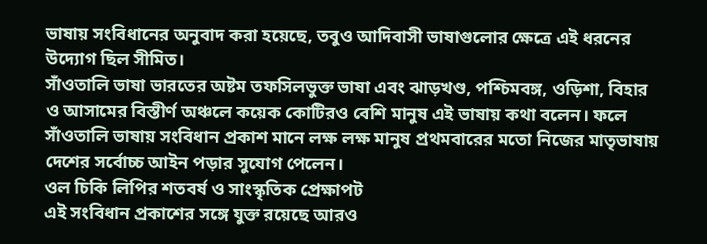ভাষায় সংবিধানের অনুবাদ করা হয়েছে, তবুও আদিবাসী ভাষাগুলোর ক্ষেত্রে এই ধরনের উদ্যোগ ছিল সীমিত।
সাঁওতালি ভাষা ভারতের অষ্টম তফসিলভুক্ত ভাষা এবং ঝাড়খণ্ড, পশ্চিমবঙ্গ, ওড়িশা, বিহার ও আসামের বিস্তীর্ণ অঞ্চলে কয়েক কোটিরও বেশি মানুষ এই ভাষায় কথা বলেন। ফলে সাঁওতালি ভাষায় সংবিধান প্রকাশ মানে লক্ষ লক্ষ মানুষ প্রথমবারের মতো নিজের মাতৃভাষায় দেশের সর্বোচ্চ আইন পড়ার সুযোগ পেলেন।
ওল চিকি লিপির শতবর্ষ ও সাংস্কৃতিক প্রেক্ষাপট
এই সংবিধান প্রকাশের সঙ্গে যুক্ত রয়েছে আরও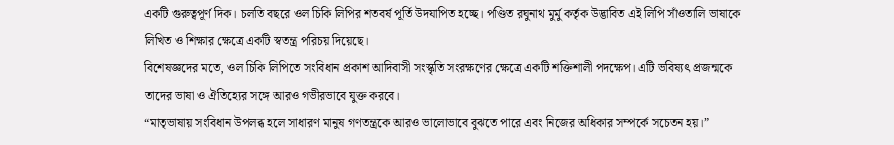একটি গুরুত্বপূর্ণ দিক। চলতি বছরে ওল চিকি লিপির শতবর্ষ পূর্তি উদযাপিত হচ্ছে। পণ্ডিত রঘুনাথ মুর্মু কর্তৃক উদ্ভাবিত এই লিপি সাঁওতালি ভাষাকে লিখিত ও শিক্ষার ক্ষেত্রে একটি স্বতন্ত্র পরিচয় দিয়েছে।
বিশেষজ্ঞদের মতে, ওল চিকি লিপিতে সংবিধান প্রকাশ আদিবাসী সংস্কৃতি সংরক্ষণের ক্ষেত্রে একটি শক্তিশালী পদক্ষেপ। এটি ভবিষ্যৎ প্রজন্মকে তাদের ভাষা ও ঐতিহ্যের সঙ্গে আরও গভীরভাবে যুক্ত করবে।
“মাতৃভাষায় সংবিধান উপলব্ধ হলে সাধারণ মানুষ গণতন্ত্রকে আরও ভালোভাবে বুঝতে পারে এবং নিজের অধিকার সম্পর্কে সচেতন হয়।”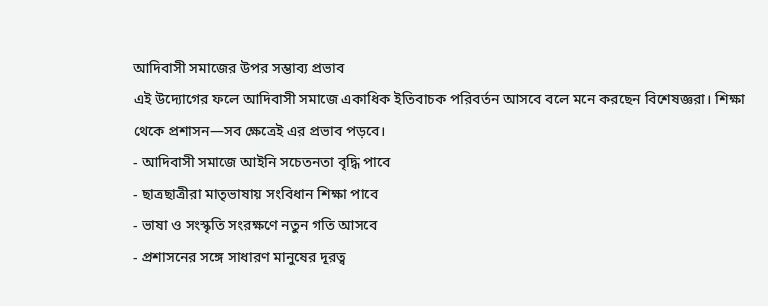আদিবাসী সমাজের উপর সম্ভাব্য প্রভাব
এই উদ্যোগের ফলে আদিবাসী সমাজে একাধিক ইতিবাচক পরিবর্তন আসবে বলে মনে করছেন বিশেষজ্ঞরা। শিক্ষা থেকে প্রশাসন—সব ক্ষেত্রেই এর প্রভাব পড়বে।
- আদিবাসী সমাজে আইনি সচেতনতা বৃদ্ধি পাবে
- ছাত্রছাত্রীরা মাতৃভাষায় সংবিধান শিক্ষা পাবে
- ভাষা ও সংস্কৃতি সংরক্ষণে নতুন গতি আসবে
- প্রশাসনের সঙ্গে সাধারণ মানুষের দূরত্ব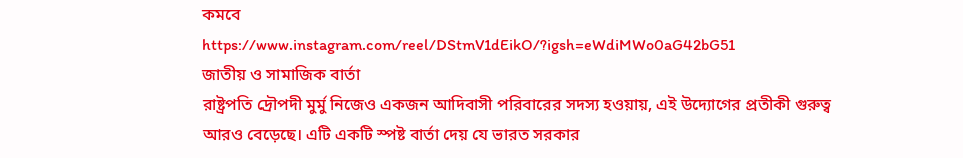কমবে
https://www.instagram.com/reel/DStmV1dEikO/?igsh=eWdiMWo0aG42bG51
জাতীয় ও সামাজিক বার্তা
রাষ্ট্রপতি দ্রৌপদী মুর্মু নিজেও একজন আদিবাসী পরিবারের সদস্য হওয়ায়, এই উদ্যোগের প্রতীকী গুরুত্ব আরও বেড়েছে। এটি একটি স্পষ্ট বার্তা দেয় যে ভারত সরকার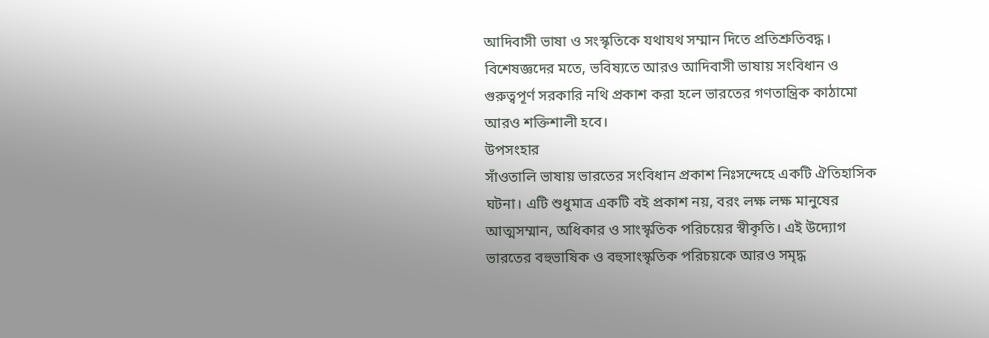আদিবাসী ভাষা ও সংস্কৃতিকে যথাযথ সম্মান দিতে প্রতিশ্রুতিবদ্ধ।
বিশেষজ্ঞদের মতে, ভবিষ্যতে আরও আদিবাসী ভাষায় সংবিধান ও গুরুত্বপূর্ণ সরকারি নথি প্রকাশ করা হলে ভারতের গণতান্ত্রিক কাঠামো আরও শক্তিশালী হবে।
উপসংহার
সাঁওতালি ভাষায় ভারতের সংবিধান প্রকাশ নিঃসন্দেহে একটি ঐতিহাসিক ঘটনা। এটি শুধুমাত্র একটি বই প্রকাশ নয়, বরং লক্ষ লক্ষ মানুষের আত্মসম্মান, অধিকার ও সাংস্কৃতিক পরিচয়ের স্বীকৃতি। এই উদ্যোগ ভারতের বহুভাষিক ও বহুসাংস্কৃতিক পরিচয়কে আরও সমৃদ্ধ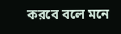করবে বলে মনে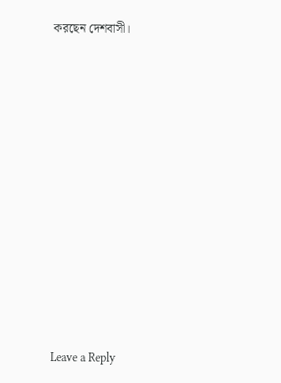করছেন দেশবাসী।
















Leave a Reply